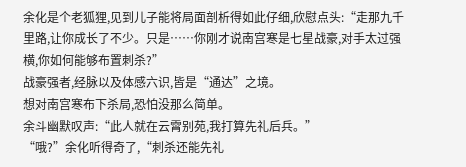余化是个老狐狸,见到儿子能将局面剖析得如此仔细,欣慰点头:“走那九千里路,让你成长了不少。只是……你刚才说南宫寒是七星战豪,对手太过强横,你如何能够布置刺杀?”
战豪强者,经脉以及体感六识,皆是“通达”之境。
想对南宫寒布下杀局,恐怕没那么简单。
余斗幽默叹声:“此人就在云霄别苑,我打算先礼后兵。”
“哦?”余化听得奇了,“刺杀还能先礼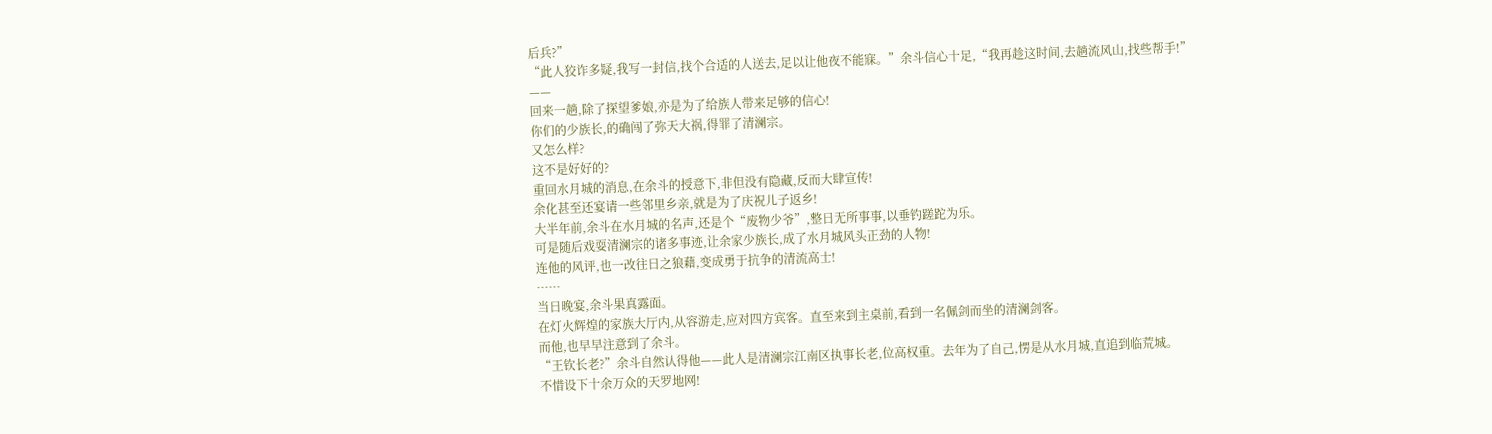后兵?”
“此人狡诈多疑,我写一封信,找个合适的人送去,足以让他夜不能寐。”余斗信心十足,“我再趁这时间,去趟流风山,找些帮手!”
——
回来一趟,除了探望爹娘,亦是为了给族人带来足够的信心!
你们的少族长,的确闯了弥天大祸,得罪了清澜宗。
又怎么样?
这不是好好的?
重回水月城的消息,在余斗的授意下,非但没有隐藏,反而大肆宣传!
余化甚至还宴请一些邻里乡亲,就是为了庆祝儿子返乡!
大半年前,余斗在水月城的名声,还是个“废物少爷”,整日无所事事,以垂钓蹉跎为乐。
可是随后戏耍清澜宗的诸多事迹,让余家少族长,成了水月城风头正劲的人物!
连他的风评,也一改往日之狼藉,变成勇于抗争的清流高士!
……
当日晚宴,余斗果真露面。
在灯火辉煌的家族大厅内,从容游走,应对四方宾客。直至来到主桌前,看到一名佩剑而坐的清澜剑客。
而他,也早早注意到了余斗。
“王钦长老?”余斗自然认得他——此人是清澜宗江南区执事长老,位高权重。去年为了自己,愣是从水月城,直追到临荒城。
不惜设下十余万众的天罗地网!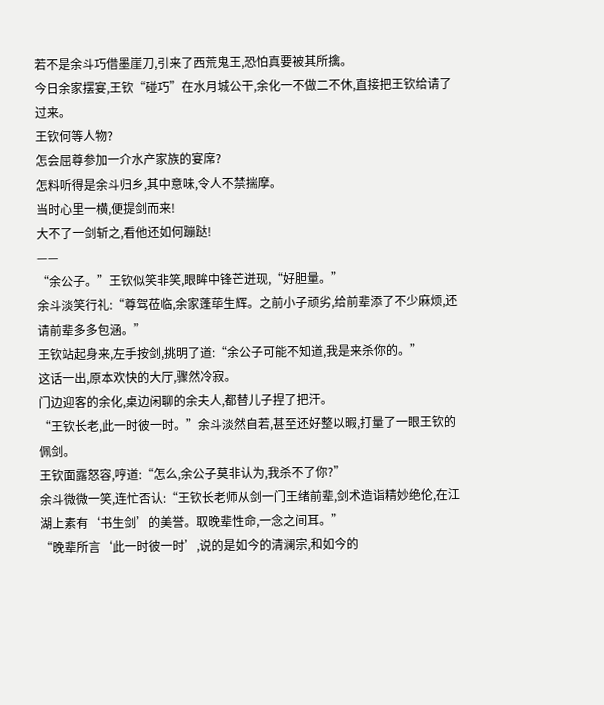若不是余斗巧借墨崖刀,引来了西荒鬼王,恐怕真要被其所擒。
今日余家摆宴,王钦“碰巧”在水月城公干,余化一不做二不休,直接把王钦给请了过来。
王钦何等人物?
怎会屈尊参加一介水产家族的宴席?
怎料听得是余斗归乡,其中意味,令人不禁揣摩。
当时心里一横,便提剑而来!
大不了一剑斩之,看他还如何蹦跶!
——
“余公子。”王钦似笑非笑,眼眸中锋芒迸现,“好胆量。”
余斗淡笑行礼:“尊驾莅临,余家蓬荜生辉。之前小子顽劣,给前辈添了不少麻烦,还请前辈多多包涵。”
王钦站起身来,左手按剑,挑明了道:“余公子可能不知道,我是来杀你的。”
这话一出,原本欢快的大厅,骤然冷寂。
门边迎客的余化,桌边闲聊的余夫人,都替儿子捏了把汗。
“王钦长老,此一时彼一时。”余斗淡然自若,甚至还好整以暇,打量了一眼王钦的佩剑。
王钦面露怒容,哼道:“怎么,余公子莫非认为,我杀不了你?”
余斗微微一笑,连忙否认:“王钦长老师从剑一门王绪前辈,剑术造诣精妙绝伦,在江湖上素有‘书生剑’的美誉。取晚辈性命,一念之间耳。”
“晚辈所言‘此一时彼一时’,说的是如今的清澜宗,和如今的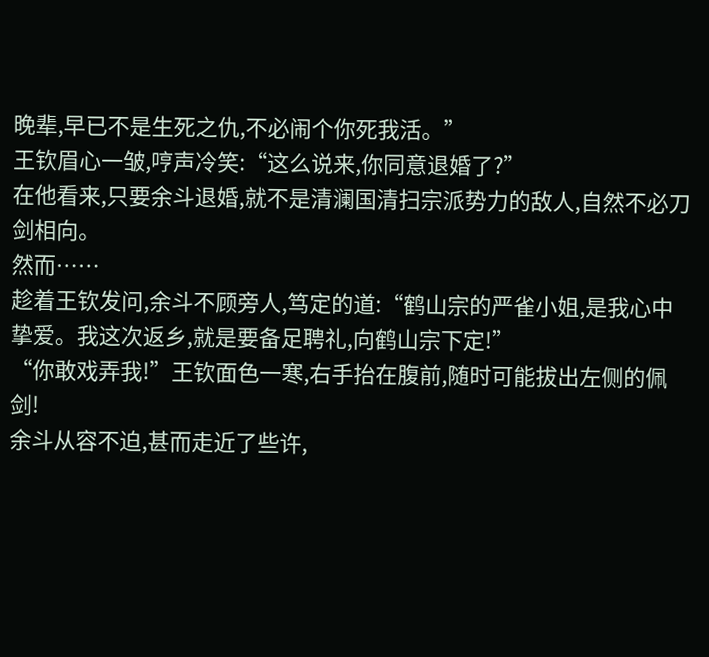晚辈,早已不是生死之仇,不必闹个你死我活。”
王钦眉心一皱,哼声冷笑:“这么说来,你同意退婚了?”
在他看来,只要余斗退婚,就不是清澜国清扫宗派势力的敌人,自然不必刀剑相向。
然而……
趁着王钦发问,余斗不顾旁人,笃定的道:“鹤山宗的严雀小姐,是我心中挚爱。我这次返乡,就是要备足聘礼,向鹤山宗下定!”
“你敢戏弄我!”王钦面色一寒,右手抬在腹前,随时可能拔出左侧的佩剑!
余斗从容不迫,甚而走近了些许,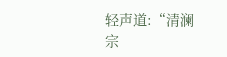轻声道:“清澜宗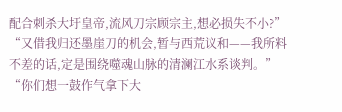配合刺杀大圩皇帝,流风刀宗顾宗主,想必损失不小?”
“又借我归还墨崖刀的机会,暂与西荒议和——我所料不差的话,定是围绕噬魂山脉的清澜江水系谈判。”
“你们想一鼓作气拿下大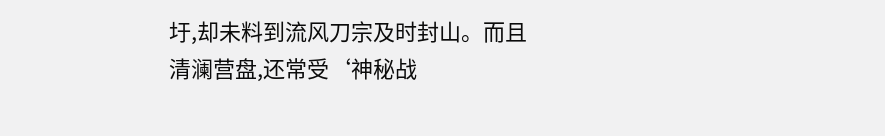圩,却未料到流风刀宗及时封山。而且清澜营盘,还常受‘神秘战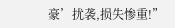豪’扰袭,损失惨重!”